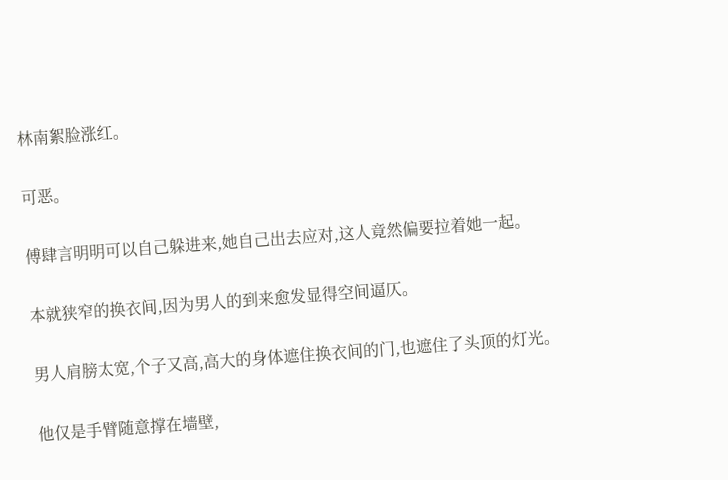林南絮脸涨红。

可恶。

傅肆言明明可以自己躲进来,她自己出去应对,这人竟然偏要拉着她一起。

本就狭窄的换衣间,因为男人的到来愈发显得空间逼仄。

男人肩膀太宽,个子又高,高大的身体遮住换衣间的门,也遮住了头顶的灯光。

他仅是手臂随意撑在墙壁,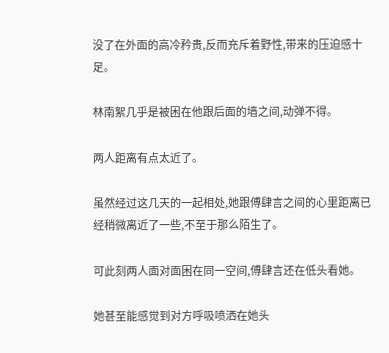没了在外面的高冷矜贵,反而充斥着野性,带来的压迫感十足。

林南絮几乎是被困在他跟后面的墙之间,动弹不得。

两人距离有点太近了。

虽然经过这几天的一起相处,她跟傅肆言之间的心里距离已经稍微离近了一些,不至于那么陌生了。

可此刻两人面对面困在同一空间,傅肆言还在低头看她。

她甚至能感觉到对方呼吸喷洒在她头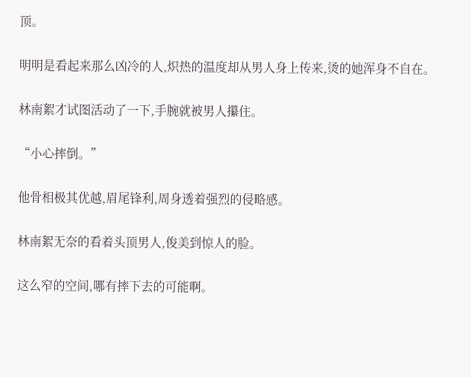顶。

明明是看起来那么凶冷的人,炽热的温度却从男人身上传来,烫的她浑身不自在。

林南絮才试图活动了一下,手腕就被男人攥住。

“小心摔倒。”

他骨相极其优越,眉尾锋利,周身透着强烈的侵略感。

林南絮无奈的看着头顶男人,俊美到惊人的脸。

这么窄的空间,哪有摔下去的可能啊。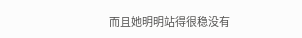而且她明明站得很稳没有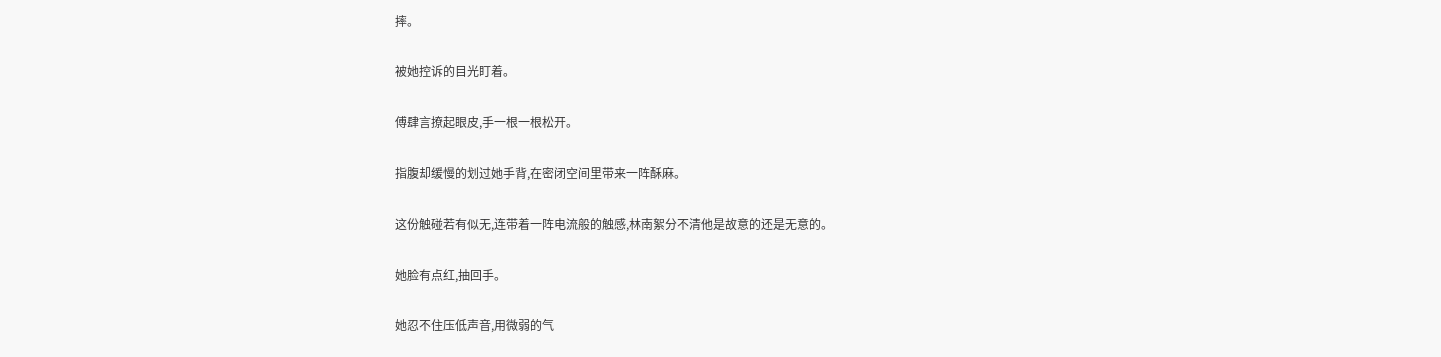摔。

被她控诉的目光盯着。

傅肆言撩起眼皮,手一根一根松开。

指腹却缓慢的划过她手背,在密闭空间里带来一阵酥麻。

这份触碰若有似无,连带着一阵电流般的触感,林南絮分不清他是故意的还是无意的。

她脸有点红,抽回手。

她忍不住压低声音,用微弱的气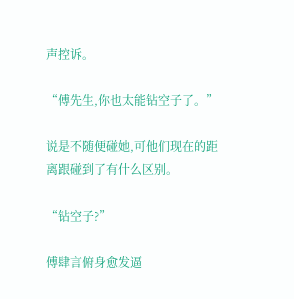声控诉。

“傅先生,你也太能钻空子了。”

说是不随便碰她,可他们现在的距离跟碰到了有什么区别。

“钻空子?”

傅肆言俯身愈发逼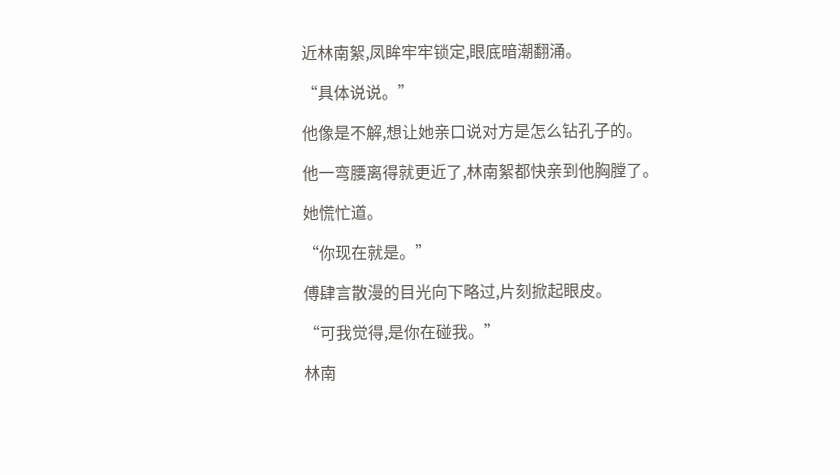近林南絮,凤眸牢牢锁定,眼底暗潮翻涌。

“具体说说。”

他像是不解,想让她亲口说对方是怎么钻孔子的。

他一弯腰离得就更近了,林南絮都快亲到他胸膛了。

她慌忙道。

“你现在就是。”

傅肆言散漫的目光向下略过,片刻掀起眼皮。

“可我觉得,是你在碰我。”

林南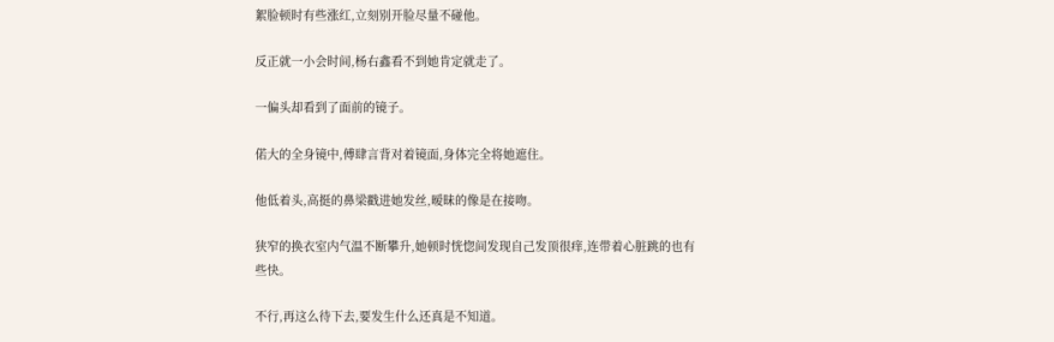絮脸顿时有些涨红,立刻别开脸尽量不碰他。

反正就一小会时间,杨右鑫看不到她肯定就走了。

一偏头却看到了面前的镜子。

偌大的全身镜中,傅肆言背对着镜面,身体完全将她遮住。

他低着头,高挺的鼻梁戳进她发丝,暧昧的像是在接吻。

狭窄的换衣室内气温不断攀升,她顿时恍惚间发现自己发顶很痒,连带着心脏跳的也有些快。

不行,再这么待下去,要发生什么还真是不知道。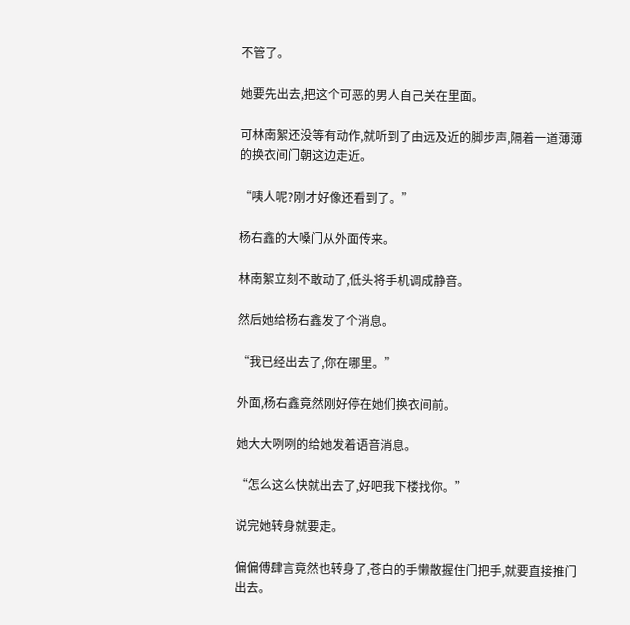不管了。

她要先出去,把这个可恶的男人自己关在里面。

可林南絮还没等有动作,就听到了由远及近的脚步声,隔着一道薄薄的换衣间门朝这边走近。

“咦人呢?刚才好像还看到了。”

杨右鑫的大嗓门从外面传来。

林南絮立刻不敢动了,低头将手机调成静音。

然后她给杨右鑫发了个消息。

“我已经出去了,你在哪里。”

外面,杨右鑫竟然刚好停在她们换衣间前。

她大大咧咧的给她发着语音消息。

“怎么这么快就出去了,好吧我下楼找你。”

说完她转身就要走。

偏偏傅肆言竟然也转身了,苍白的手懒散握住门把手,就要直接推门出去。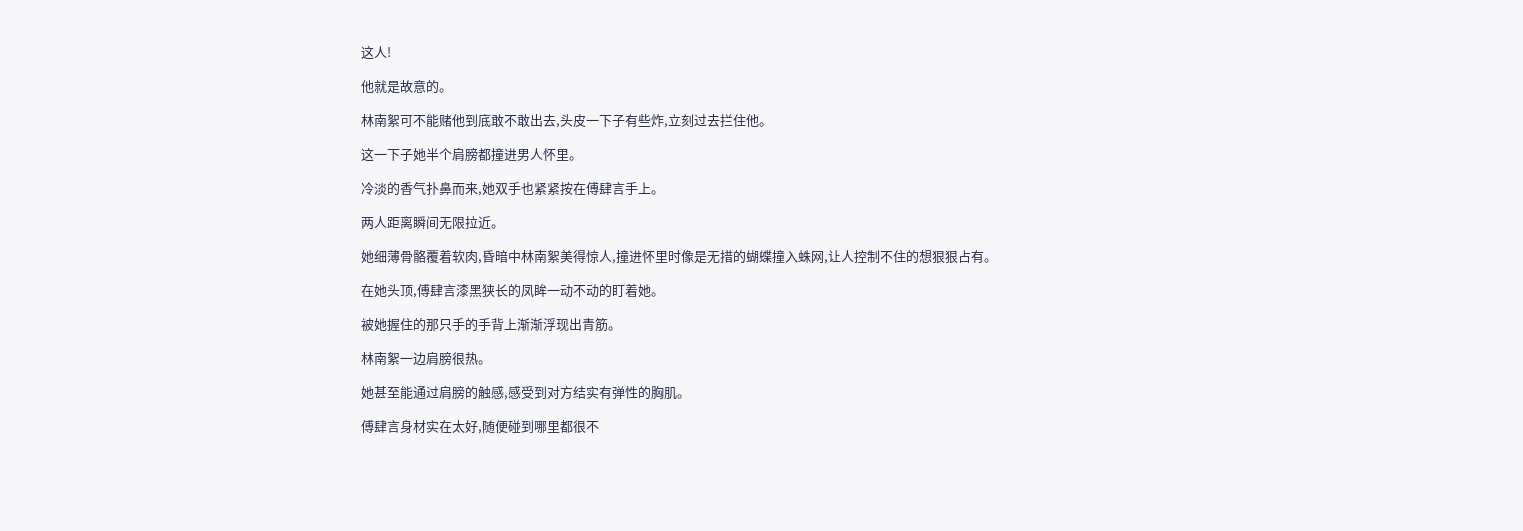这人!

他就是故意的。

林南絮可不能赌他到底敢不敢出去,头皮一下子有些炸,立刻过去拦住他。

这一下子她半个肩膀都撞进男人怀里。

冷淡的香气扑鼻而来,她双手也紧紧按在傅肆言手上。

两人距离瞬间无限拉近。

她细薄骨骼覆着软肉,昏暗中林南絮美得惊人,撞进怀里时像是无措的蝴蝶撞入蛛网,让人控制不住的想狠狠占有。

在她头顶,傅肆言漆黑狭长的凤眸一动不动的盯着她。

被她握住的那只手的手背上渐渐浮现出青筋。

林南絮一边肩膀很热。

她甚至能通过肩膀的触感,感受到对方结实有弹性的胸肌。

傅肆言身材实在太好,随便碰到哪里都很不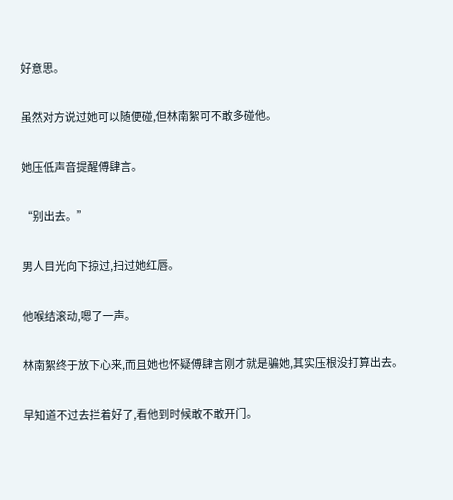好意思。

虽然对方说过她可以随便碰,但林南絮可不敢多碰他。

她压低声音提醒傅肆言。

“别出去。”

男人目光向下掠过,扫过她红唇。

他喉结滚动,嗯了一声。

林南絮终于放下心来,而且她也怀疑傅肆言刚才就是骗她,其实压根没打算出去。

早知道不过去拦着好了,看他到时候敢不敢开门。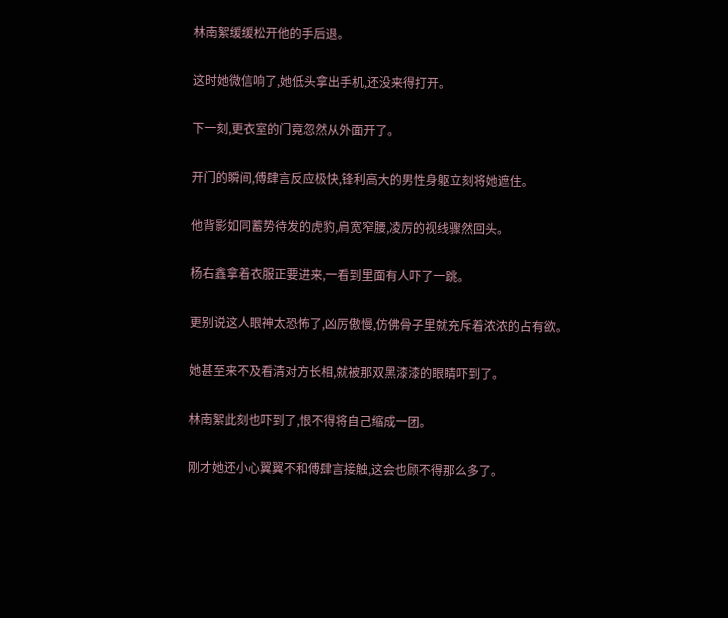林南絮缓缓松开他的手后退。

这时她微信响了,她低头拿出手机,还没来得打开。

下一刻,更衣室的门竟忽然从外面开了。

开门的瞬间,傅肆言反应极快,锋利高大的男性身躯立刻将她遮住。

他背影如同蓄势待发的虎豹,肩宽窄腰,凌厉的视线骤然回头。

杨右鑫拿着衣服正要进来,一看到里面有人吓了一跳。

更别说这人眼神太恐怖了,凶厉傲慢,仿佛骨子里就充斥着浓浓的占有欲。

她甚至来不及看清对方长相,就被那双黑漆漆的眼睛吓到了。

林南絮此刻也吓到了,恨不得将自己缩成一团。

刚才她还小心翼翼不和傅肆言接触,这会也顾不得那么多了。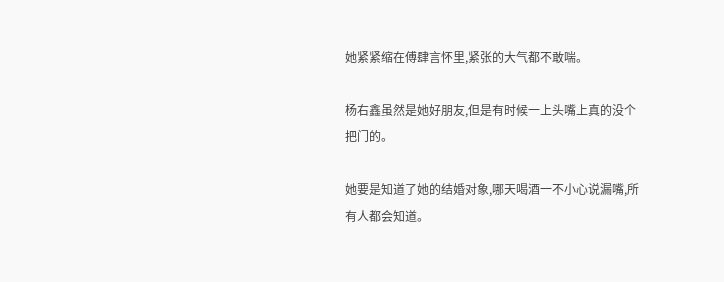她紧紧缩在傅肆言怀里,紧张的大气都不敢喘。

杨右鑫虽然是她好朋友,但是有时候一上头嘴上真的没个把门的。

她要是知道了她的结婚对象,哪天喝酒一不小心说漏嘴,所有人都会知道。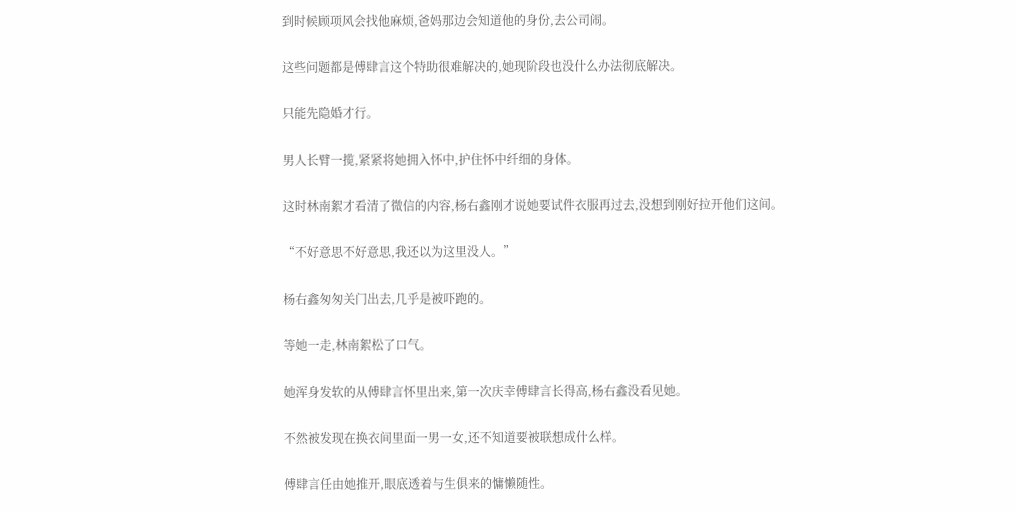到时候顾项风会找他麻烦,爸妈那边会知道他的身份,去公司闹。

这些问题都是傅肆言这个特助很难解决的,她现阶段也没什么办法彻底解决。

只能先隐婚才行。

男人长臂一揽,紧紧将她拥入怀中,护住怀中纤细的身体。

这时林南絮才看清了微信的内容,杨右鑫刚才说她要试件衣服再过去,没想到刚好拉开他们这间。

“不好意思不好意思,我还以为这里没人。”

杨右鑫匆匆关门出去,几乎是被吓跑的。

等她一走,林南絮松了口气。

她浑身发软的从傅肆言怀里出来,第一次庆幸傅肆言长得高,杨右鑫没看见她。

不然被发现在换衣间里面一男一女,还不知道要被联想成什么样。

傅肆言任由她推开,眼底透着与生俱来的慵懒随性。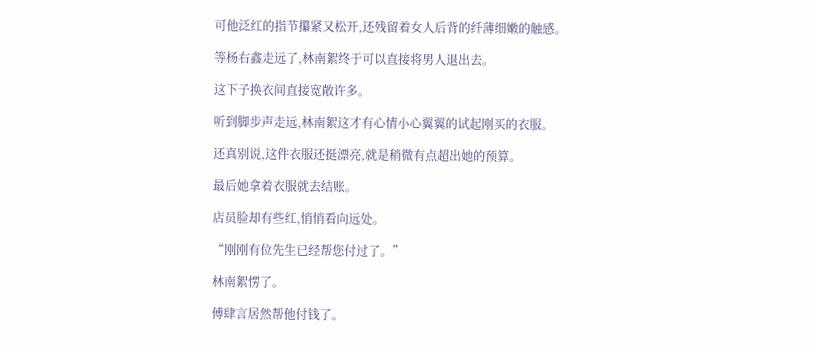可他泛红的指节攥紧又松开,还残留着女人后背的纤薄细嫩的触感。

等杨右鑫走远了,林南絮终于可以直接将男人退出去。

这下子换衣间直接宽敞许多。

听到脚步声走远,林南絮这才有心情小心翼翼的试起刚买的衣服。

还真别说,这件衣服还挺漂亮,就是稍微有点超出她的预算。

最后她拿着衣服就去结账。

店员脸却有些红,悄悄看向远处。

“刚刚有位先生已经帮您付过了。”

林南絮愣了。

傅肆言居然帮他付钱了。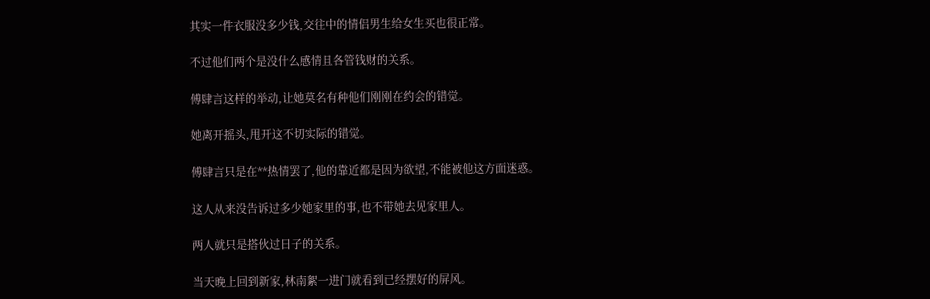其实一件衣服没多少钱,交往中的情侣男生给女生买也很正常。

不过他们两个是没什么感情且各管钱财的关系。

傅肆言这样的举动,让她莫名有种他们刚刚在约会的错觉。

她离开摇头,甩开这不切实际的错觉。

傅肆言只是在**热情罢了,他的靠近都是因为欲望,不能被他这方面迷惑。

这人从来没告诉过多少她家里的事,也不带她去见家里人。

两人就只是搭伙过日子的关系。

当天晚上回到新家,林南絮一进门就看到已经摆好的屏风。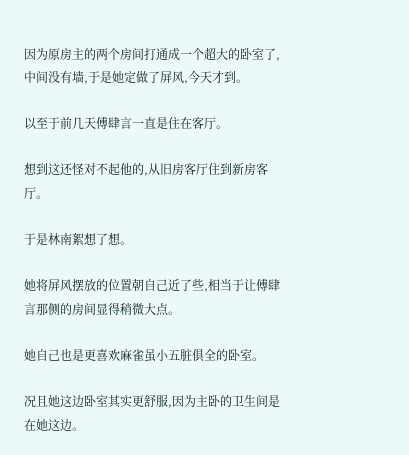因为原房主的两个房间打通成一个超大的卧室了,中间没有墙,于是她定做了屏风,今天才到。

以至于前几天傅肆言一直是住在客厅。

想到这还怪对不起他的,从旧房客厅住到新房客厅。

于是林南絮想了想。

她将屏风摆放的位置朝自己近了些,相当于让傅肆言那侧的房间显得稍微大点。

她自己也是更喜欢麻雀虽小五脏俱全的卧室。

况且她这边卧室其实更舒服,因为主卧的卫生间是在她这边。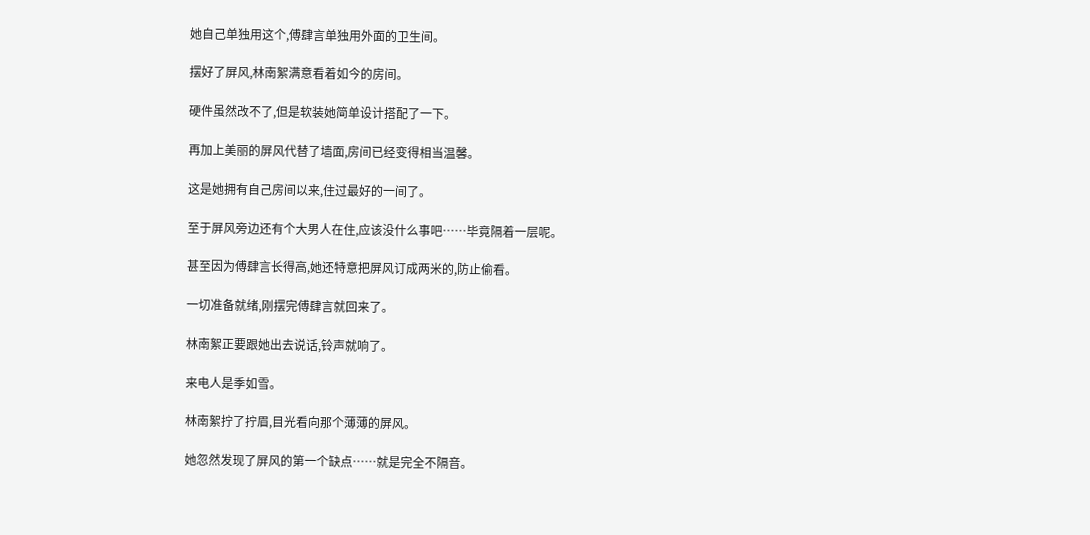她自己单独用这个,傅肆言单独用外面的卫生间。

摆好了屏风,林南絮满意看着如今的房间。

硬件虽然改不了,但是软装她简单设计搭配了一下。

再加上美丽的屏风代替了墙面,房间已经变得相当温馨。

这是她拥有自己房间以来,住过最好的一间了。

至于屏风旁边还有个大男人在住,应该没什么事吧……毕竟隔着一层呢。

甚至因为傅肆言长得高,她还特意把屏风订成两米的,防止偷看。

一切准备就绪,刚摆完傅肆言就回来了。

林南絮正要跟她出去说话,铃声就响了。

来电人是季如雪。

林南絮拧了拧眉,目光看向那个薄薄的屏风。

她忽然发现了屏风的第一个缺点……就是完全不隔音。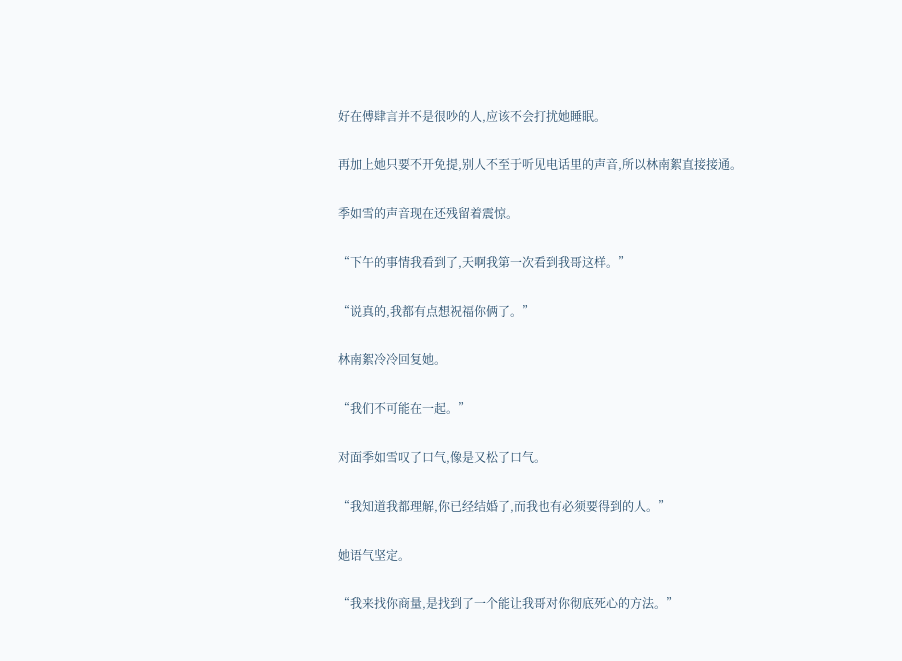好在傅肆言并不是很吵的人,应该不会打扰她睡眠。

再加上她只要不开免提,别人不至于听见电话里的声音,所以林南絮直接接通。

季如雪的声音现在还残留着震惊。

“下午的事情我看到了,天啊我第一次看到我哥这样。”

“说真的,我都有点想祝福你俩了。”

林南絮冷冷回复她。

“我们不可能在一起。”

对面季如雪叹了口气,像是又松了口气。

“我知道我都理解,你已经结婚了,而我也有必须要得到的人。”

她语气坚定。

“我来找你商量,是找到了一个能让我哥对你彻底死心的方法。”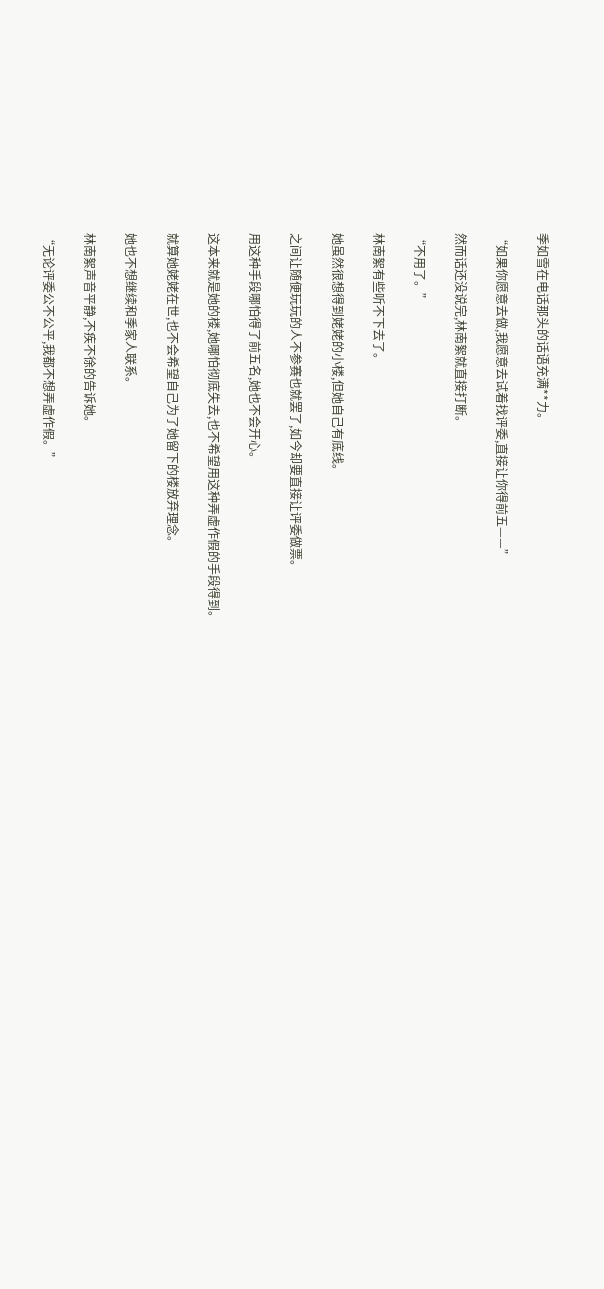季如雪在电话那头的话语充满**力。

“如果你愿意去做,我愿意去试着找评委,直接让你得前五——”

然而话还没说完,林南絮就直接打断。

“不用了。”

林南絮有些听不下去了。

她虽然很想得到姥姥的小楼,但她自己有底线。

之间让随便玩玩的人不参赛也就罢了,如今却要直接让评委做票。

用这种手段哪怕得了前五名,她也不会开心。

这本来就是她的楼,她哪怕彻底失去,也不希望用这种弄虚作假的手段得到。

就算她姥姥在世,也不会希望自己为了她留下的楼放弃理念。

她也不想继续和季家人联系。

林南絮声音平静,不疾不徐的告诉她。

“无论评委公不公平,我都不想弄虚作假。”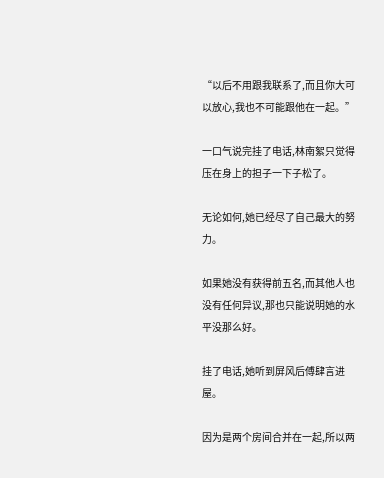“以后不用跟我联系了,而且你大可以放心,我也不可能跟他在一起。”

一口气说完挂了电话,林南絮只觉得压在身上的担子一下子松了。

无论如何,她已经尽了自己最大的努力。

如果她没有获得前五名,而其他人也没有任何异议,那也只能说明她的水平没那么好。

挂了电话,她听到屏风后傅肆言进屋。

因为是两个房间合并在一起,所以两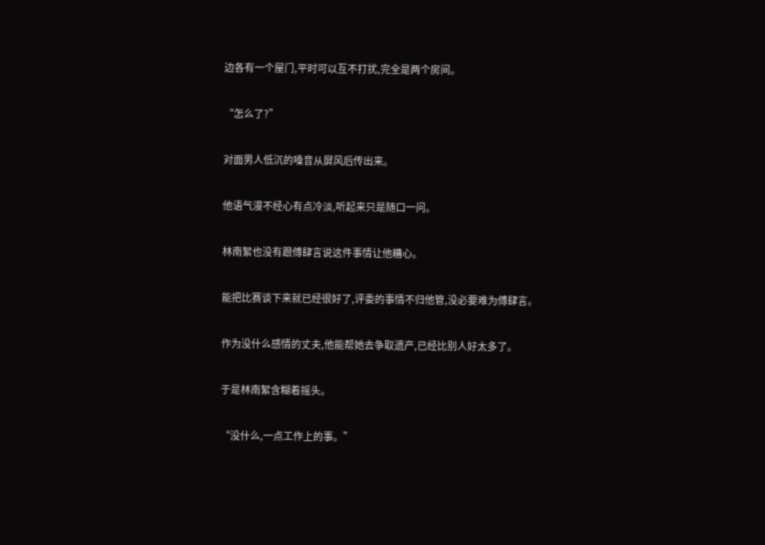边各有一个屋门,平时可以互不打扰,完全是两个房间。

“怎么了?”

对面男人低沉的嗓音从屏风后传出来。

他语气漫不经心有点冷淡,听起来只是随口一问。

林南絮也没有跟傅肆言说这件事情让他糟心。

能把比赛谈下来就已经很好了,评委的事情不归他管,没必要难为傅肆言。

作为没什么感情的丈夫,他能帮她去争取遗产,已经比别人好太多了。

于是林南絮含糊着摇头。

“没什么,一点工作上的事。”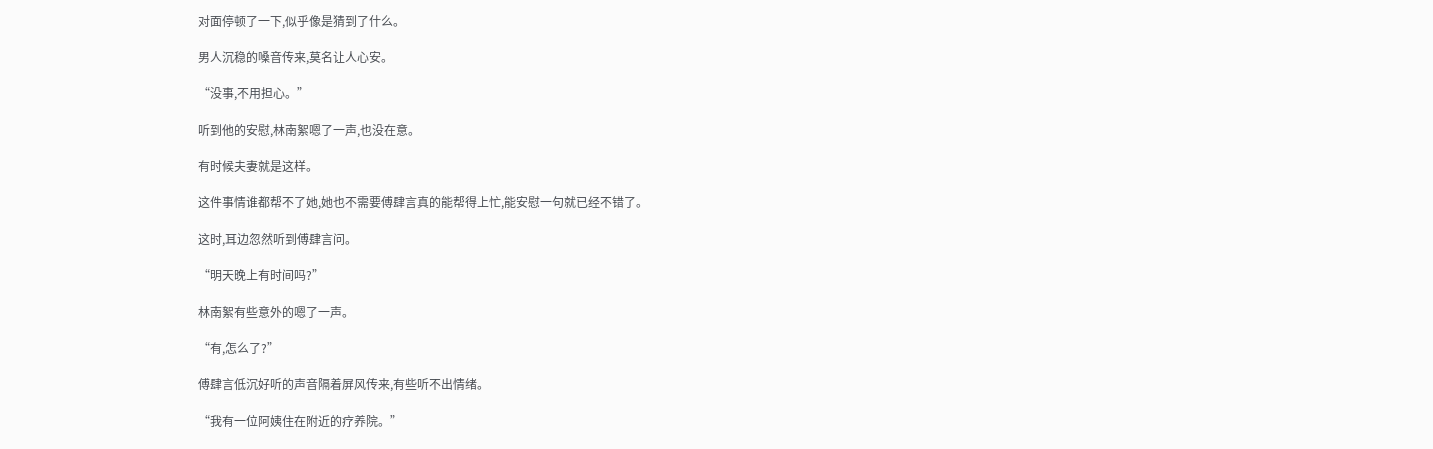对面停顿了一下,似乎像是猜到了什么。

男人沉稳的嗓音传来,莫名让人心安。

“没事,不用担心。”

听到他的安慰,林南絮嗯了一声,也没在意。

有时候夫妻就是这样。

这件事情谁都帮不了她,她也不需要傅肆言真的能帮得上忙,能安慰一句就已经不错了。

这时,耳边忽然听到傅肆言问。

“明天晚上有时间吗?”

林南絮有些意外的嗯了一声。

“有,怎么了?”

傅肆言低沉好听的声音隔着屏风传来,有些听不出情绪。

“我有一位阿姨住在附近的疗养院。”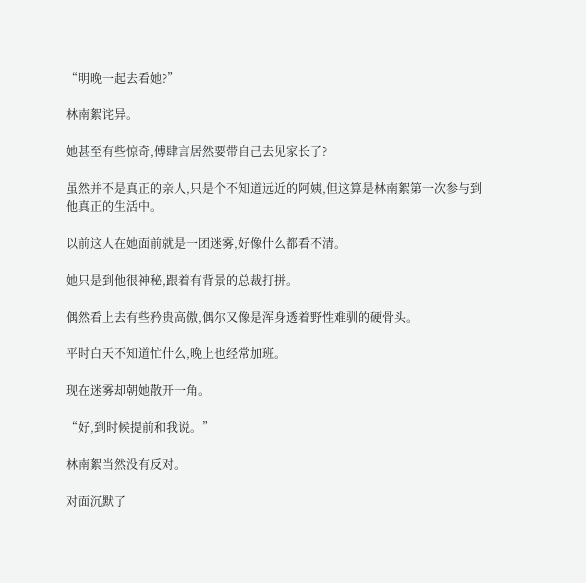“明晚一起去看她?”

林南絮诧异。

她甚至有些惊奇,傅肆言居然要带自己去见家长了?

虽然并不是真正的亲人,只是个不知道远近的阿姨,但这算是林南絮第一次参与到他真正的生活中。

以前这人在她面前就是一团迷雾,好像什么都看不清。

她只是到他很神秘,跟着有背景的总裁打拼。

偶然看上去有些矜贵高傲,偶尔又像是浑身透着野性难驯的硬骨头。

平时白天不知道忙什么,晚上也经常加班。

现在迷雾却朝她散开一角。

“好,到时候提前和我说。”

林南絮当然没有反对。

对面沉默了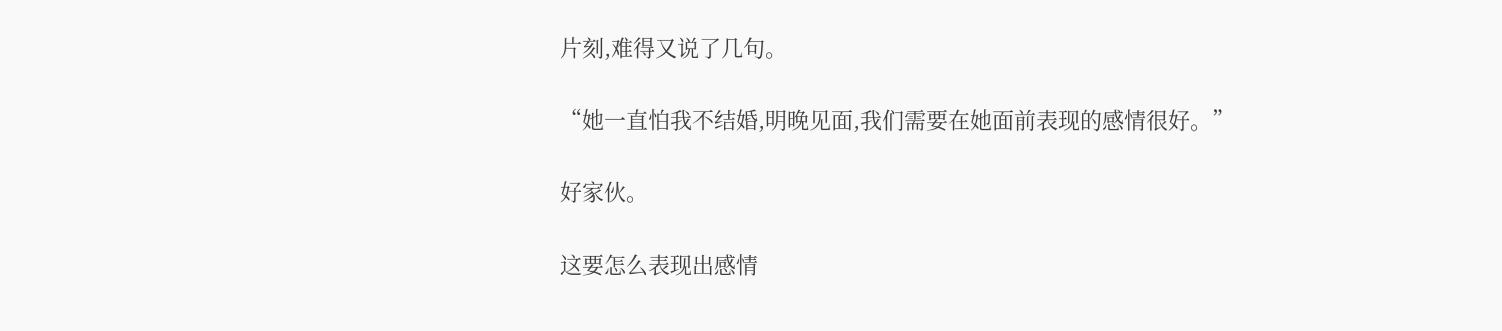片刻,难得又说了几句。

“她一直怕我不结婚,明晚见面,我们需要在她面前表现的感情很好。”

好家伙。

这要怎么表现出感情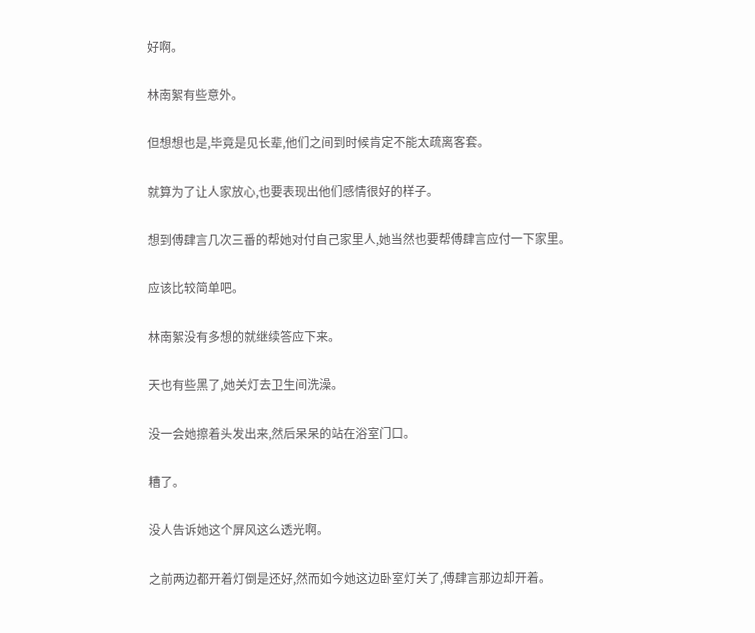好啊。

林南絮有些意外。

但想想也是,毕竟是见长辈,他们之间到时候肯定不能太疏离客套。

就算为了让人家放心,也要表现出他们感情很好的样子。

想到傅肆言几次三番的帮她对付自己家里人,她当然也要帮傅肆言应付一下家里。

应该比较简单吧。

林南絮没有多想的就继续答应下来。

天也有些黑了,她关灯去卫生间洗澡。

没一会她擦着头发出来,然后呆呆的站在浴室门口。

糟了。

没人告诉她这个屏风这么透光啊。

之前两边都开着灯倒是还好,然而如今她这边卧室灯关了,傅肆言那边却开着。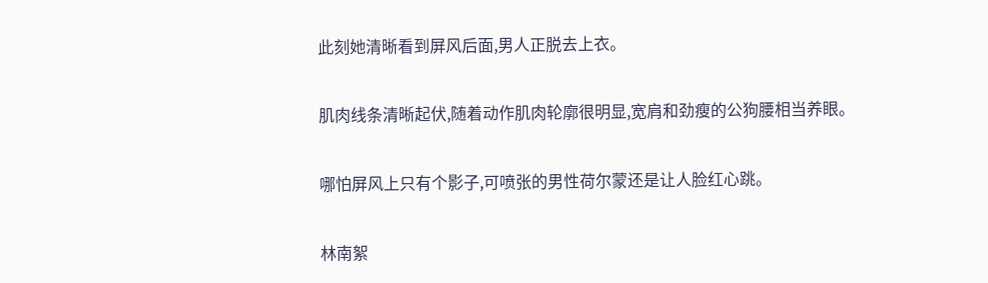此刻她清晰看到屏风后面,男人正脱去上衣。

肌肉线条清晰起伏,随着动作肌肉轮廓很明显,宽肩和劲瘦的公狗腰相当养眼。

哪怕屏风上只有个影子,可喷张的男性荷尔蒙还是让人脸红心跳。

林南絮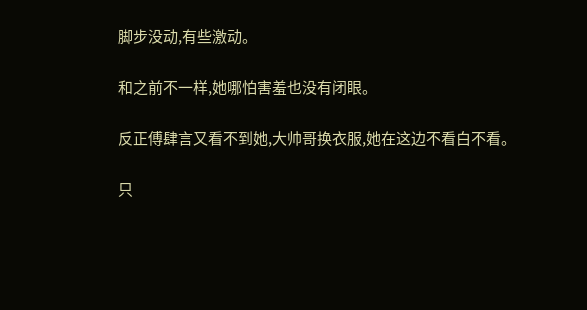脚步没动,有些激动。

和之前不一样,她哪怕害羞也没有闭眼。

反正傅肆言又看不到她,大帅哥换衣服,她在这边不看白不看。

只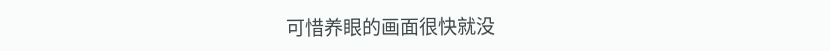可惜养眼的画面很快就没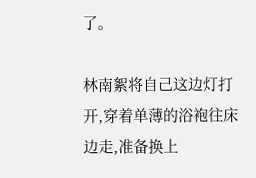了。

林南絮将自己这边灯打开,穿着单薄的浴袍往床边走,准备换上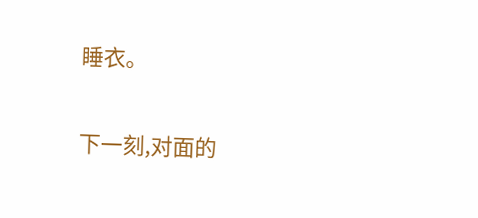睡衣。

下一刻,对面的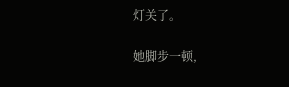灯关了。

她脚步一顿,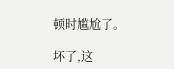顿时尴尬了。

坏了,这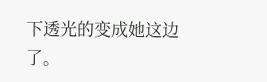下透光的变成她这边了。